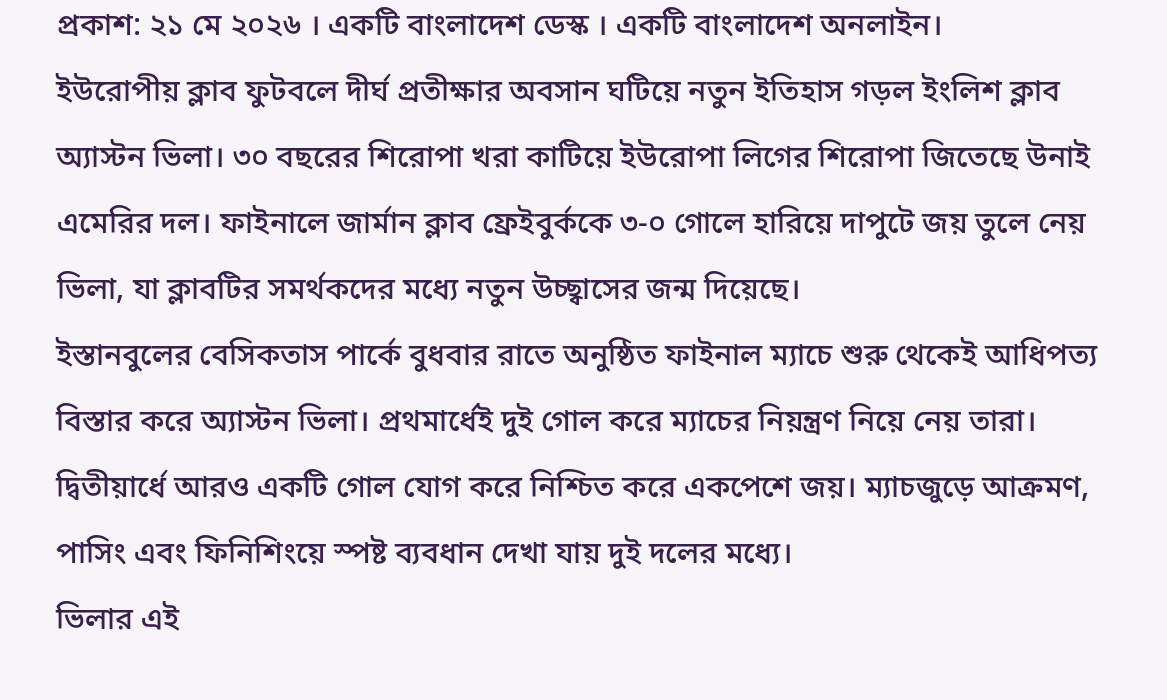প্রকাশ: ২১ মে ২০২৬ । একটি বাংলাদেশ ডেস্ক । একটি বাংলাদেশ অনলাইন।
ইউরোপীয় ক্লাব ফুটবলে দীর্ঘ প্রতীক্ষার অবসান ঘটিয়ে নতুন ইতিহাস গড়ল ইংলিশ ক্লাব অ্যাস্টন ভিলা। ৩০ বছরের শিরোপা খরা কাটিয়ে ইউরোপা লিগের শিরোপা জিতেছে উনাই এমেরির দল। ফাইনালে জার্মান ক্লাব ফ্রেইবুর্ককে ৩-০ গোলে হারিয়ে দাপুটে জয় তুলে নেয় ভিলা, যা ক্লাবটির সমর্থকদের মধ্যে নতুন উচ্ছ্বাসের জন্ম দিয়েছে।
ইস্তানবুলের বেসিকতাস পার্কে বুধবার রাতে অনুষ্ঠিত ফাইনাল ম্যাচে শুরু থেকেই আধিপত্য বিস্তার করে অ্যাস্টন ভিলা। প্রথমার্ধেই দুই গোল করে ম্যাচের নিয়ন্ত্রণ নিয়ে নেয় তারা। দ্বিতীয়ার্ধে আরও একটি গোল যোগ করে নিশ্চিত করে একপেশে জয়। ম্যাচজুড়ে আক্রমণ, পাসিং এবং ফিনিশিংয়ে স্পষ্ট ব্যবধান দেখা যায় দুই দলের মধ্যে।
ভিলার এই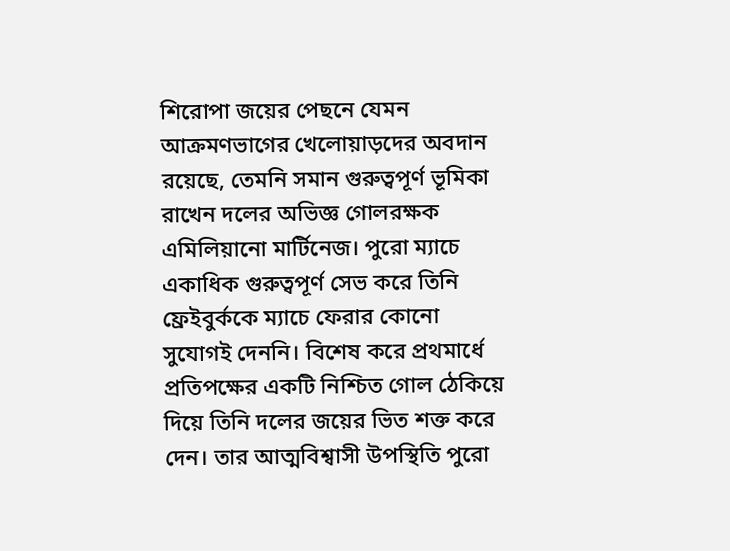শিরোপা জয়ের পেছনে যেমন আক্রমণভাগের খেলোয়াড়দের অবদান রয়েছে, তেমনি সমান গুরুত্বপূর্ণ ভূমিকা রাখেন দলের অভিজ্ঞ গোলরক্ষক এমিলিয়ানো মার্টিনেজ। পুরো ম্যাচে একাধিক গুরুত্বপূর্ণ সেভ করে তিনি ফ্রেইবুর্ককে ম্যাচে ফেরার কোনো সুযোগই দেননি। বিশেষ করে প্রথমার্ধে প্রতিপক্ষের একটি নিশ্চিত গোল ঠেকিয়ে দিয়ে তিনি দলের জয়ের ভিত শক্ত করে দেন। তার আত্মবিশ্বাসী উপস্থিতি পুরো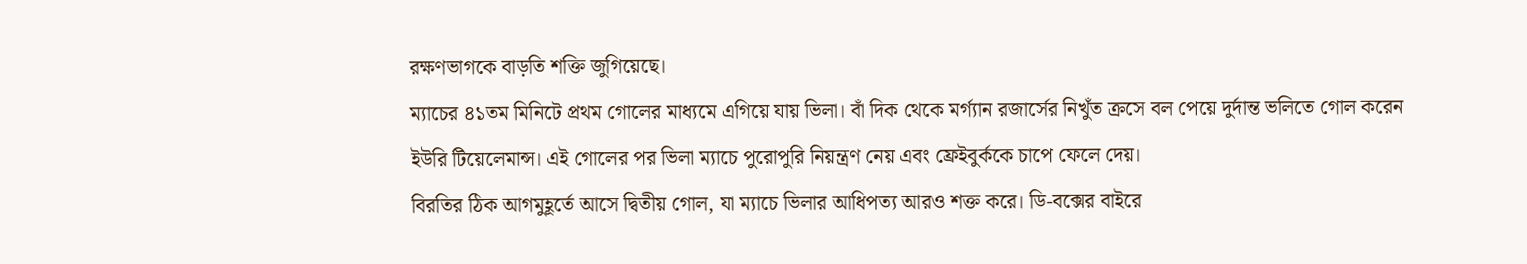রক্ষণভাগকে বাড়তি শক্তি জুগিয়েছে।
ম্যাচের ৪১তম মিনিটে প্রথম গোলের মাধ্যমে এগিয়ে যায় ভিলা। বাঁ দিক থেকে মর্গ্যান রজার্সের নিখুঁত ক্রসে বল পেয়ে দুর্দান্ত ভলিতে গোল করেন ইউরি টিয়েলেমান্স। এই গোলের পর ভিলা ম্যাচে পুরোপুরি নিয়ন্ত্রণ নেয় এবং ফ্রেইবুর্ককে চাপে ফেলে দেয়।
বিরতির ঠিক আগমুহূর্তে আসে দ্বিতীয় গোল, যা ম্যাচে ভিলার আধিপত্য আরও শক্ত করে। ডি-বক্সের বাইরে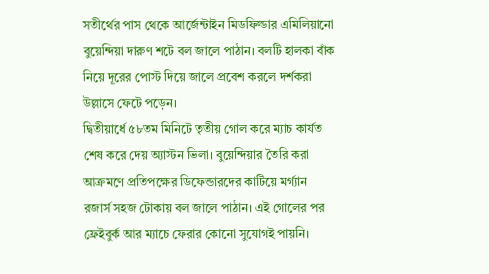সতীর্থের পাস থেকে আর্জেন্টাইন মিডফিল্ডার এমিলিয়ানো বুয়েন্দিয়া দারুণ শটে বল জালে পাঠান। বলটি হালকা বাঁক নিয়ে দূরের পোস্ট দিয়ে জালে প্রবেশ করলে দর্শকরা উল্লাসে ফেটে পড়েন।
দ্বিতীয়ার্ধে ৫৮তম মিনিটে তৃতীয় গোল করে ম্যাচ কার্যত শেষ করে দেয় অ্যাস্টন ভিলা। বুয়েন্দিয়ার তৈরি করা আক্রমণে প্রতিপক্ষের ডিফেন্ডারদের কাটিয়ে মর্গ্যান রজার্স সহজ টোকায় বল জালে পাঠান। এই গোলের পর ফ্রেইবুর্ক আর ম্যাচে ফেরার কোনো সুযোগই পায়নি।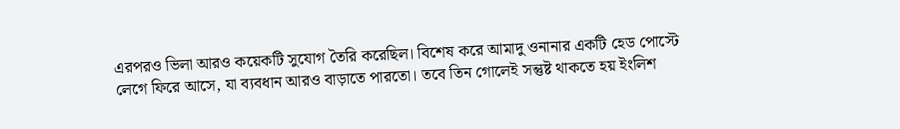এরপরও ভিলা আরও কয়েকটি সুযোগ তৈরি করেছিল। বিশেষ করে আমাদু ওনানার একটি হেড পোস্টে লেগে ফিরে আসে, যা ব্যবধান আরও বাড়াতে পারতো। তবে তিন গোলেই সন্তুষ্ট থাকতে হয় ইংলিশ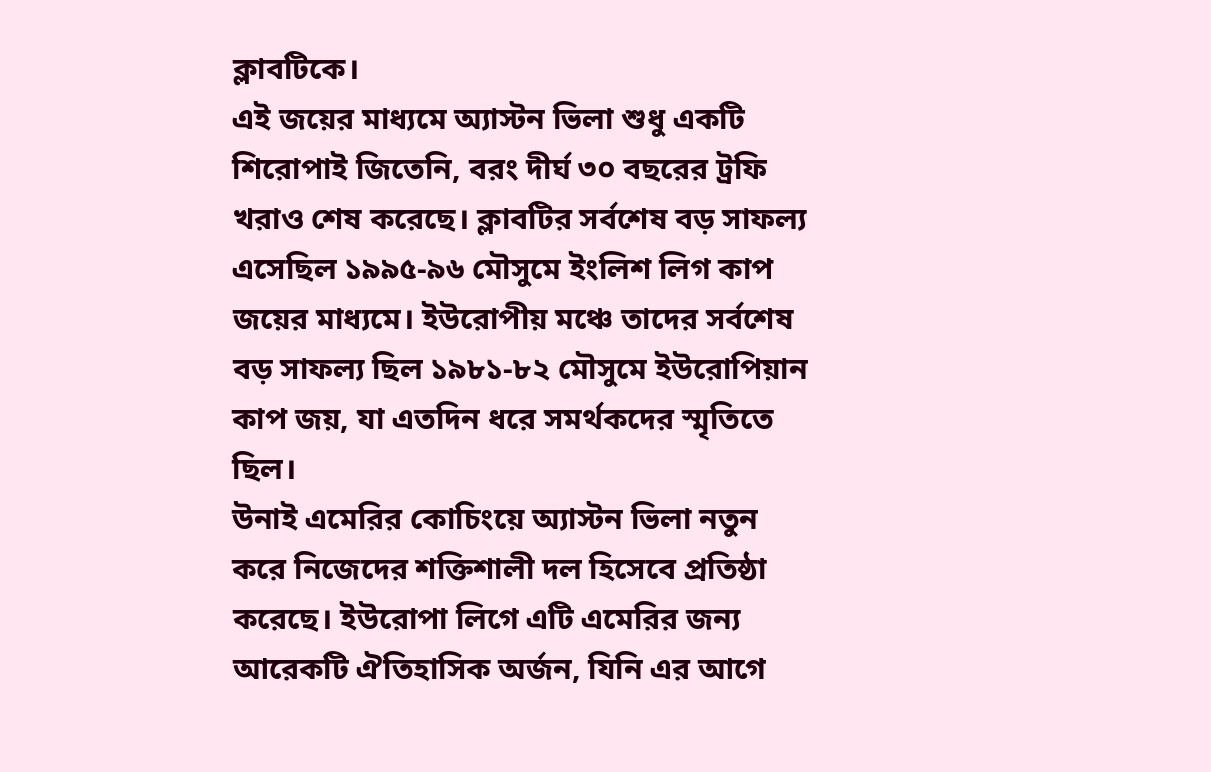ক্লাবটিকে।
এই জয়ের মাধ্যমে অ্যাস্টন ভিলা শুধু একটি শিরোপাই জিতেনি, বরং দীর্ঘ ৩০ বছরের ট্রফি খরাও শেষ করেছে। ক্লাবটির সর্বশেষ বড় সাফল্য এসেছিল ১৯৯৫-৯৬ মৌসুমে ইংলিশ লিগ কাপ জয়ের মাধ্যমে। ইউরোপীয় মঞ্চে তাদের সর্বশেষ বড় সাফল্য ছিল ১৯৮১-৮২ মৌসুমে ইউরোপিয়ান কাপ জয়, যা এতদিন ধরে সমর্থকদের স্মৃতিতে ছিল।
উনাই এমেরির কোচিংয়ে অ্যাস্টন ভিলা নতুন করে নিজেদের শক্তিশালী দল হিসেবে প্রতিষ্ঠা করেছে। ইউরোপা লিগে এটি এমেরির জন্য আরেকটি ঐতিহাসিক অর্জন, যিনি এর আগে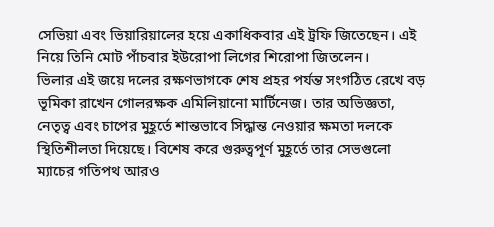সেভিয়া এবং ভিয়ারিয়ালের হয়ে একাধিকবার এই ট্রফি জিতেছেন। এই নিয়ে তিনি মোট পাঁচবার ইউরোপা লিগের শিরোপা জিতলেন।
ভিলার এই জয়ে দলের রক্ষণভাগকে শেষ প্রহর পর্যন্ত সংগঠিত রেখে বড় ভূমিকা রাখেন গোলরক্ষক এমিলিয়ানো মার্টিনেজ। তার অভিজ্ঞতা, নেতৃত্ব এবং চাপের মুহূর্তে শান্তভাবে সিদ্ধান্ত নেওয়ার ক্ষমতা দলকে স্থিতিশীলতা দিয়েছে। বিশেষ করে গুরুত্বপূর্ণ মুহূর্তে তার সেভগুলো ম্যাচের গতিপথ আরও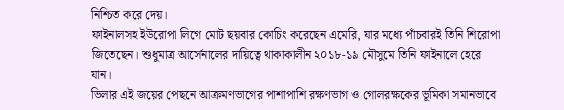নিশ্চিত করে দেয়।
ফাইনালসহ ইউরোপা লিগে মোট ছয়বার কোচিং করেছেন এমেরি, যার মধ্যে পাঁচবারই তিনি শিরোপা জিতেছেন। শুধুমাত্র আর্সেনালের দায়িত্বে থাকাকালীন ২০১৮-১৯ মৌসুমে তিনি ফাইনালে হেরে যান।
ভিলার এই জয়ের পেছনে আক্রমণভাগের পাশাপাশি রক্ষণভাগ ও গোলরক্ষকের ভূমিকা সমানভাবে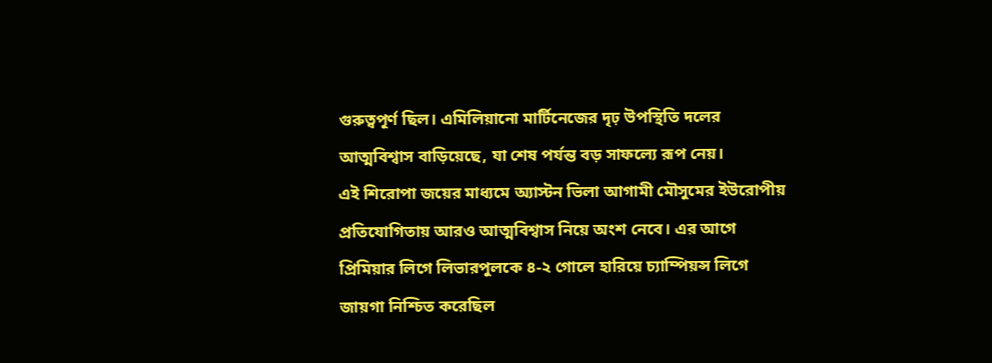গুরুত্বপূর্ণ ছিল। এমিলিয়ানো মার্টিনেজের দৃঢ় উপস্থিতি দলের আত্মবিশ্বাস বাড়িয়েছে, যা শেষ পর্যন্ত বড় সাফল্যে রূপ নেয়।
এই শিরোপা জয়ের মাধ্যমে অ্যাস্টন ভিলা আগামী মৌসুমের ইউরোপীয় প্রতিযোগিতায় আরও আত্মবিশ্বাস নিয়ে অংশ নেবে। এর আগে প্রিমিয়ার লিগে লিভারপুলকে ৪-২ গোলে হারিয়ে চ্যাম্পিয়ন্স লিগে জায়গা নিশ্চিত করেছিল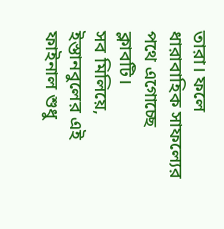তারা। ফলে ধারাবাহিক সাফল্যের পথে এগোচ্ছে ক্লাবটি।
সব মিলিয়ে, ইস্তানবুলের এই ফাইনাল শুধু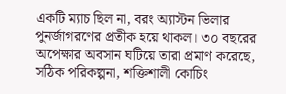একটি ম্যাচ ছিল না, বরং অ্যাস্টন ভিলার পুনর্জাগরণের প্রতীক হয়ে থাকল। ৩০ বছরের অপেক্ষার অবসান ঘটিয়ে তারা প্রমাণ করেছে, সঠিক পরিকল্পনা, শক্তিশালী কোচিং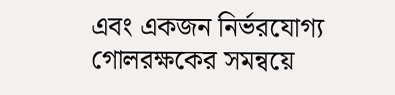এবং একজন নির্ভরযোগ্য গোলরক্ষকের সমন্বয়ে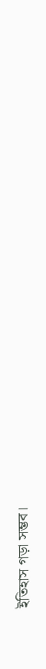ইতিহাস গড়া সম্ভব।